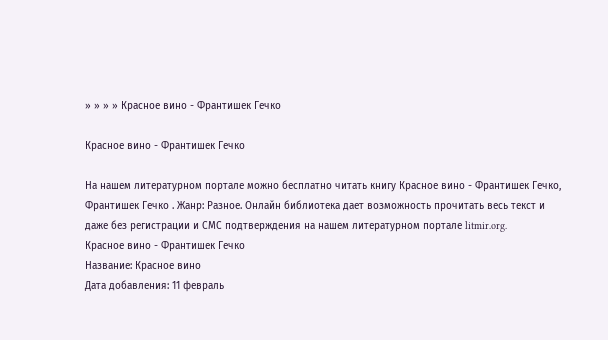» » » » Красное вино - Франтишек Гечко

Красное вино - Франтишек Гечко

На нашем литературном портале можно бесплатно читать книгу Красное вино - Франтишек Гечко, Франтишек Гечко . Жанр: Разное. Онлайн библиотека дает возможность прочитать весь текст и даже без регистрации и СМС подтверждения на нашем литературном портале litmir.org.
Красное вино - Франтишек Гечко
Название: Красное вино
Дата добавления: 11 февраль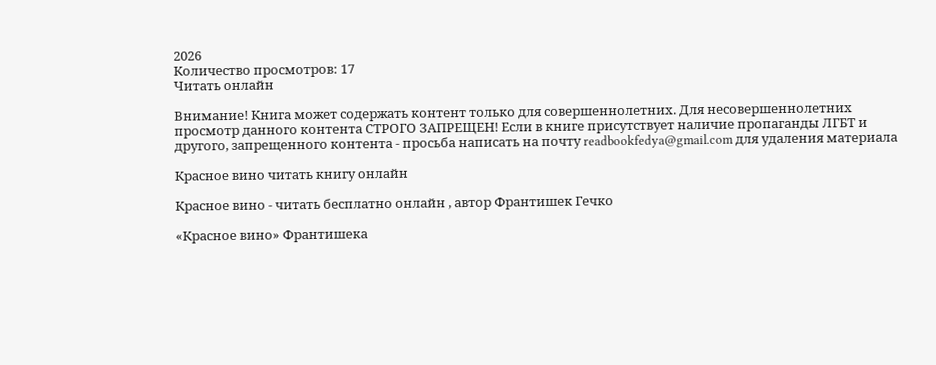2026
Количество просмотров: 17
Читать онлайн

Внимание! Книга может содержать контент только для совершеннолетних. Для несовершеннолетних просмотр данного контента СТРОГО ЗАПРЕЩЕН! Если в книге присутствует наличие пропаганды ЛГБТ и другого, запрещенного контента - просьба написать на почту readbookfedya@gmail.com для удаления материала

Красное вино читать книгу онлайн

Красное вино - читать бесплатно онлайн , автор Франтишек Гечко

«Красное вино» Франтишека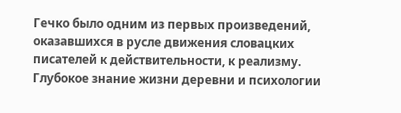Гечко было одним из первых произведений, оказавшихся в русле движения словацких писателей к действительности, к реализму. Глубокое знание жизни деревни и психологии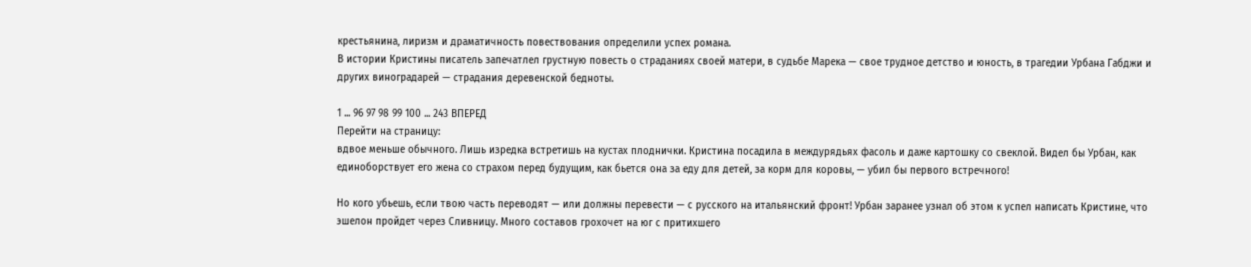крестьянина, лиризм и драматичность повествования определили успех романа.
В истории Кристины писатель запечатлел грустную повесть о страданиях своей матери, в судьбе Марека — свое трудное детство и юность, в трагедии Урбана Габджи и других виноградарей — страдания деревенской бедноты.

1 ... 96 97 98 99 100 ... 243 ВПЕРЕД
Перейти на страницу:
вдвое меньше обычного. Лишь изредка встретишь на кустах плоднички. Кристина посадила в междурядьях фасоль и даже картошку со свеклой. Видел бы Урбан, как единоборствует его жена со страхом перед будущим, как бьется она за еду для детей, за корм для коровы, — убил бы первого встречного!

Но кого убьешь, если твою часть переводят — или должны перевести — с русского на итальянский фронт! Урбан заранее узнал об этом к успел написать Кристине, что эшелон пройдет через Сливницу. Много составов грохочет на юг с притихшего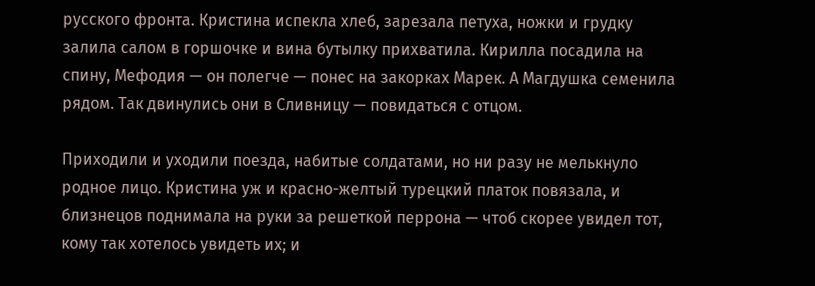русского фронта. Кристина испекла хлеб, зарезала петуха, ножки и грудку залила салом в горшочке и вина бутылку прихватила. Кирилла посадила на спину, Мефодия — он полегче — понес на закорках Марек. А Магдушка семенила рядом. Так двинулись они в Сливницу — повидаться с отцом.

Приходили и уходили поезда, набитые солдатами, но ни разу не мелькнуло родное лицо. Кристина уж и красно-желтый турецкий платок повязала, и близнецов поднимала на руки за решеткой перрона — чтоб скорее увидел тот, кому так хотелось увидеть их; и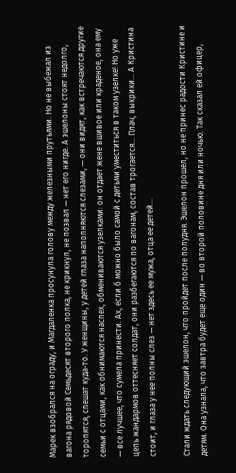Марек взобрался на ограду, и Магдаленка просунула голову между железными прутьями. Но не выбежал из вагона рядовой Семьдесят второго полка, не крикнул, не позвал — нет его нигде. А эшелоны стоят недолго, торопятся, спешат куда-то. У женщины, у детей глаза наполняются слезами, — они видят, как встречаются другие семьи с отцами, как обнимаются наспех, обмениваются узелками: он отдает жене вшивое или краденое, она ему — все лучшее, что сумела принести. Ах, если б можно было самой с детьми уместиться в таком узелке! Но уже цепь жандармов оттесняет солдат, они разбегаются по вагонам, состав трогается… Плач, выкрики… А Кристина стоит, и глаза у нее полны слез — нет здесь ее мужа, отца ее детей…

Стали ждать следующий эшелон, что пройдет после полудня. Эшелон прошел, но не принес радости Кристине и детям. Она узнала, что завтра будет еще один — во второй половине дня или ночью. Так сказал ей офицер,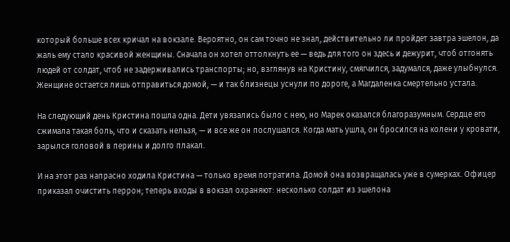который больше всех кричал на вокзале. Вероятно, он сам точно не знал, действительно ли пройдет завтра эшелон, да жаль ему стало красивой женщины. Сначала он хотел оттолкнуть ее — ведь для того он здесь и дежурит, чтоб отгонять людей от солдат, чтоб не задерживались транспорты; но, взглянув на Кристину, смягчился, задумался, даже улыбнулся. Женщине остается лишь отправиться домой, — и так близнецы уснули по дороге, а Магдаленка смертельно устала.

На следующий день Кристина пошла одна. Дети увязались было с нею, но Марек оказался благоразумным. Сердце его сжимала такая боль, что и сказать нельзя, — и все же он послушался. Когда мать ушла, он бросился на колени у кровати, зарылся головой в перины и долго плакал.

И на этот раз напрасно ходила Кристина — только время потратила. Домой она возвращалась уже в сумерках. Офицер приказал очистить перрон; теперь входы в вокзал охраняют: несколько солдат из эшелона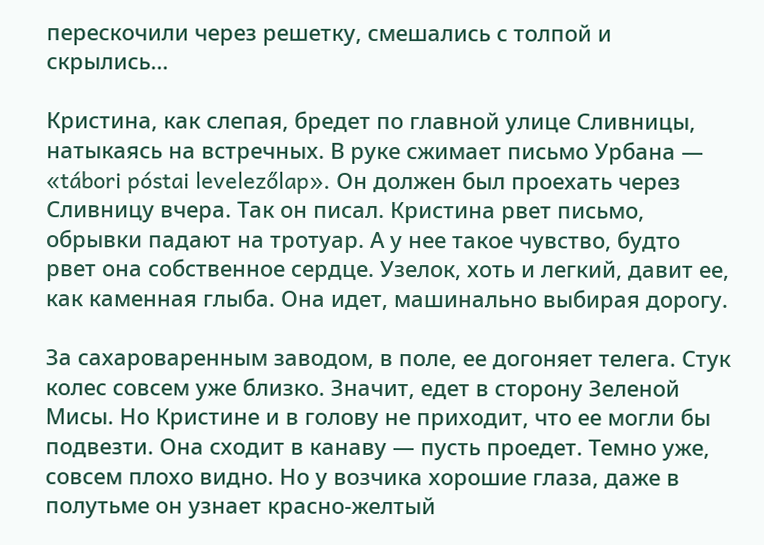перескочили через решетку, смешались с толпой и скрылись…

Кристина, как слепая, бредет по главной улице Сливницы, натыкаясь на встречных. В руке сжимает письмо Урбана — «tábori póstai levelezőlap». Он должен был проехать через Сливницу вчера. Так он писал. Кристина рвет письмо, обрывки падают на тротуар. А у нее такое чувство, будто рвет она собственное сердце. Узелок, хоть и легкий, давит ее, как каменная глыба. Она идет, машинально выбирая дорогу.

За сахароваренным заводом, в поле, ее догоняет телега. Стук колес совсем уже близко. Значит, едет в сторону Зеленой Мисы. Но Кристине и в голову не приходит, что ее могли бы подвезти. Она сходит в канаву — пусть проедет. Темно уже, совсем плохо видно. Но у возчика хорошие глаза, даже в полутьме он узнает красно-желтый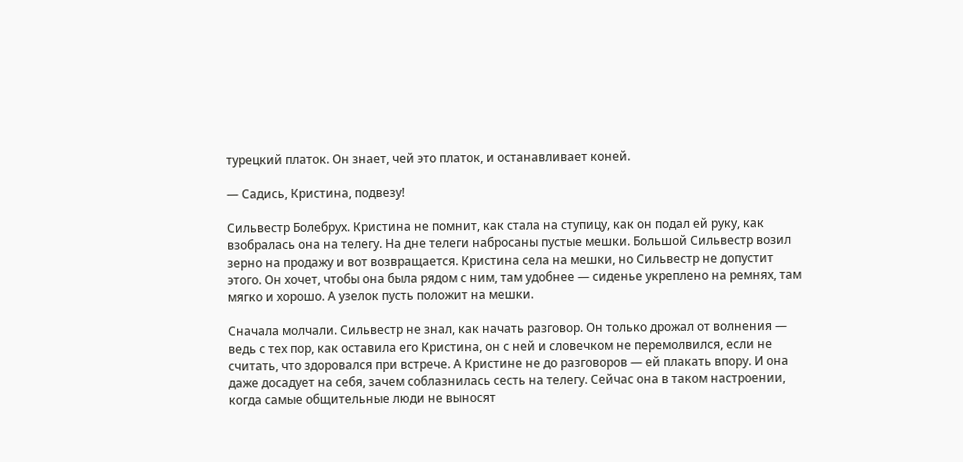турецкий платок. Он знает, чей это платок, и останавливает коней.

— Садись, Кристина, подвезу!

Сильвестр Болебрух. Кристина не помнит, как стала на ступицу, как он подал ей руку, как взобралась она на телегу. На дне телеги набросаны пустые мешки. Большой Сильвестр возил зерно на продажу и вот возвращается. Кристина села на мешки, но Сильвестр не допустит этого. Он хочет, чтобы она была рядом с ним, там удобнее — сиденье укреплено на ремнях, там мягко и хорошо. А узелок пусть положит на мешки.

Сначала молчали. Сильвестр не знал, как начать разговор. Он только дрожал от волнения — ведь с тех пор, как оставила его Кристина, он с ней и словечком не перемолвился, если не считать, что здоровался при встрече. А Кристине не до разговоров — ей плакать впору. И она даже досадует на себя, зачем соблазнилась сесть на телегу. Сейчас она в таком настроении, когда самые общительные люди не выносят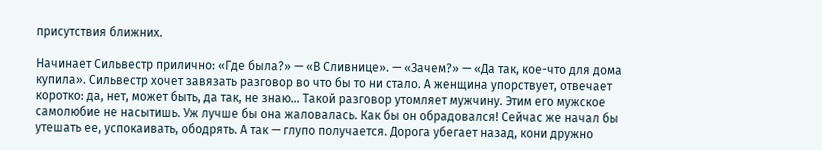присутствия ближних.

Начинает Сильвестр прилично: «Где была?» — «В Сливнице». — «Зачем?» — «Да так, кое-что для дома купила». Сильвестр хочет завязать разговор во что бы то ни стало. А женщина упорствует, отвечает коротко: да, нет, может быть, да так, не знаю… Такой разговор утомляет мужчину. Этим его мужское самолюбие не насытишь. Уж лучше бы она жаловалась. Как бы он обрадовался! Сейчас же начал бы утешать ее, успокаивать, ободрять. А так — глупо получается. Дорога убегает назад, кони дружно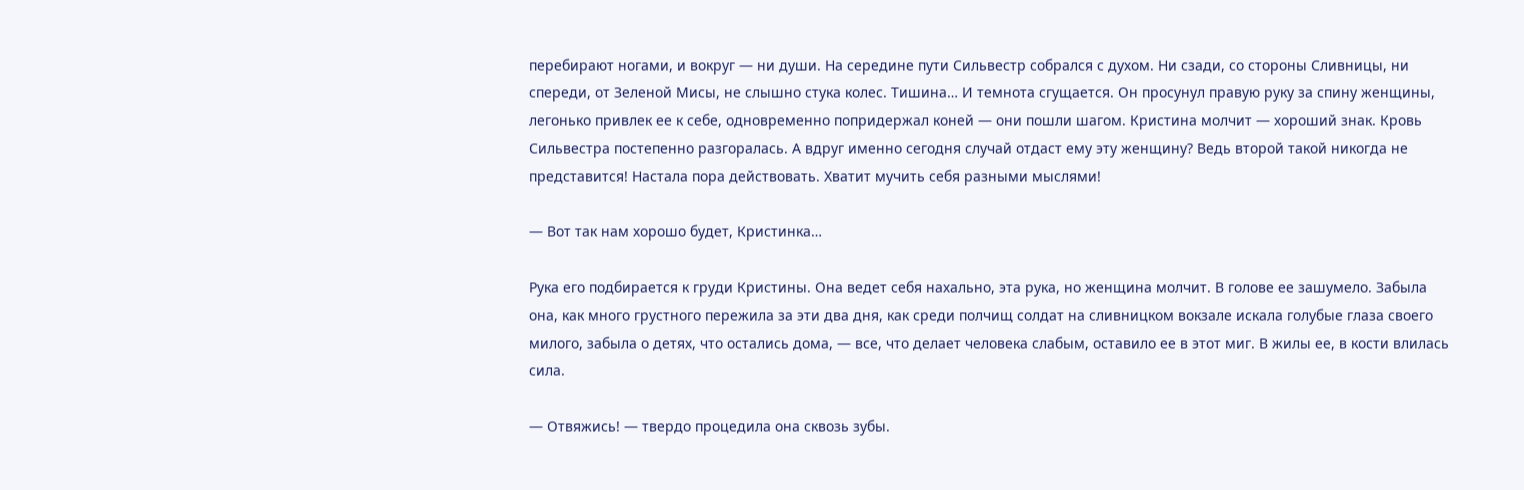перебирают ногами, и вокруг — ни души. На середине пути Сильвестр собрался с духом. Ни сзади, со стороны Сливницы, ни спереди, от Зеленой Мисы, не слышно стука колес. Тишина… И темнота сгущается. Он просунул правую руку за спину женщины, легонько привлек ее к себе, одновременно попридержал коней — они пошли шагом. Кристина молчит — хороший знак. Кровь Сильвестра постепенно разгоралась. А вдруг именно сегодня случай отдаст ему эту женщину? Ведь второй такой никогда не представится! Настала пора действовать. Хватит мучить себя разными мыслями!

— Вот так нам хорошо будет, Кристинка…

Рука его подбирается к груди Кристины. Она ведет себя нахально, эта рука, но женщина молчит. В голове ее зашумело. Забыла она, как много грустного пережила за эти два дня, как среди полчищ солдат на сливницком вокзале искала голубые глаза своего милого, забыла о детях, что остались дома, — все, что делает человека слабым, оставило ее в этот миг. В жилы ее, в кости влилась сила.

— Отвяжись! — твердо процедила она сквозь зубы.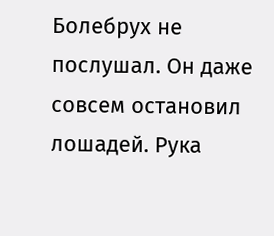Болебрух не послушал. Он даже совсем остановил лошадей. Рука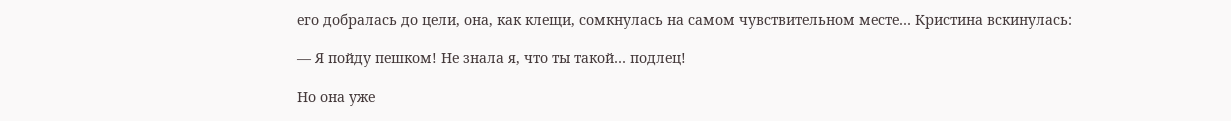его добралась до цели, она, как клещи, сомкнулась на самом чувствительном месте… Кристина вскинулась:

— Я пойду пешком! Не знала я, что ты такой… подлец!

Но она уже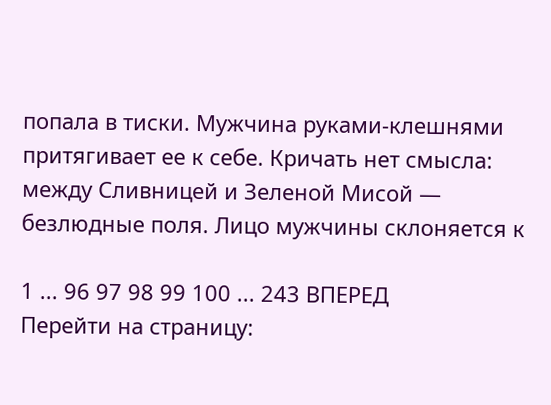попала в тиски. Мужчина руками-клешнями притягивает ее к себе. Кричать нет смысла: между Сливницей и Зеленой Мисой — безлюдные поля. Лицо мужчины склоняется к

1 ... 96 97 98 99 100 ... 243 ВПЕРЕД
Перейти на страницу: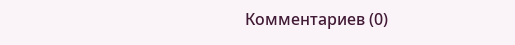Комментариев (0)